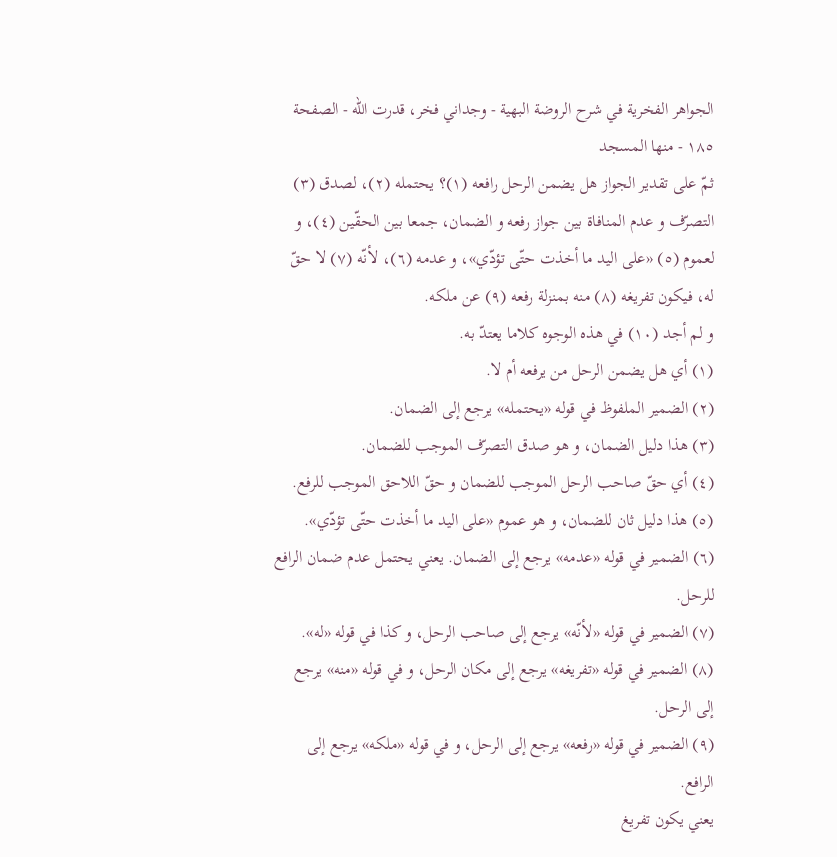الجواهر الفخرية في شرح الروضة البهية - وجداني فخر، قدرت الله - الصفحة ١٨٥ - منها المسجد
ثمّ على تقدير الجواز هل يضمن الرحل رافعه (١)؟ يحتمله (٢)، لصدق (٣) التصرّف و عدم المنافاة بين جواز رفعه و الضمان، جمعا بين الحقّين (٤)، و لعموم (٥) «على اليد ما أخذت حتّى تؤدّي»، و عدمه (٦)، لأنّه (٧) لا حقّ له، فيكون تفريغه (٨) منه بمنزلة رفعه (٩) عن ملكه.
و لم أجد (١٠) في هذه الوجوه كلاما يعتدّ به.
(١) أي هل يضمن الرحل من يرفعه أم لا.
(٢) الضمير الملفوظ في قوله «يحتمله» يرجع إلى الضمان.
(٣) هذا دليل الضمان، و هو صدق التصرّف الموجب للضمان.
(٤) أي حقّ صاحب الرحل الموجب للضمان و حقّ اللاحق الموجب للرفع.
(٥) هذا دليل ثان للضمان، و هو عموم «على اليد ما أخذت حتّى تؤدّي».
(٦) الضمير في قوله «عدمه» يرجع إلى الضمان. يعني يحتمل عدم ضمان الرافع للرحل.
(٧) الضمير في قوله «لأنّه» يرجع إلى صاحب الرحل، و كذا في قوله «له».
(٨) الضمير في قوله «تفريغه» يرجع إلى مكان الرحل، و في قوله «منه» يرجع إلى الرحل.
(٩) الضمير في قوله «رفعه» يرجع إلى الرحل، و في قوله «ملكه» يرجع إلى الرافع.
يعني يكون تفريغ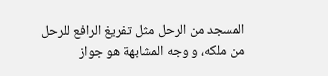المسجد من الرحل مثل تفريغ الرافع للرحل من ملكه، و وجه المشابهة هو جواز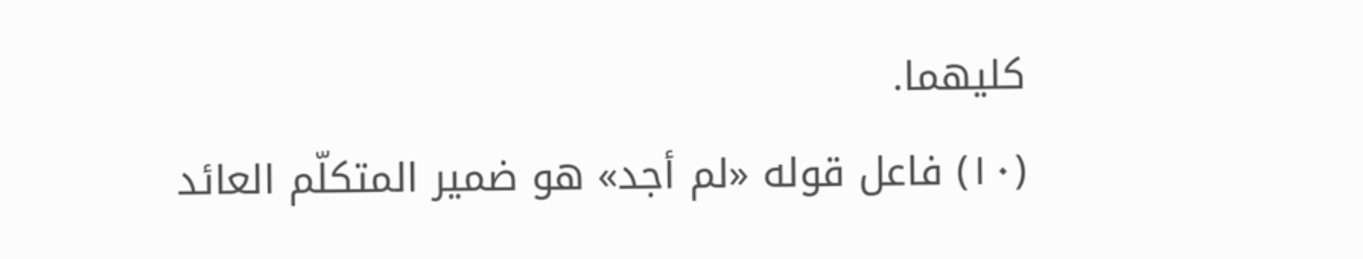كليهما.
(١٠) فاعل قوله «لم أجد» هو ضمير المتكلّم العائد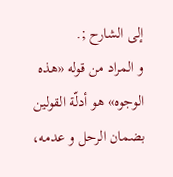إلى الشارح ;.
و المراد من قوله «هذه الوجوه» هو أدلّة القولين بضمان الرحل و عدمه،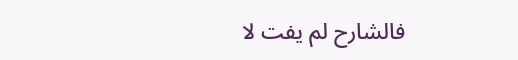فالشارح لم يفت لا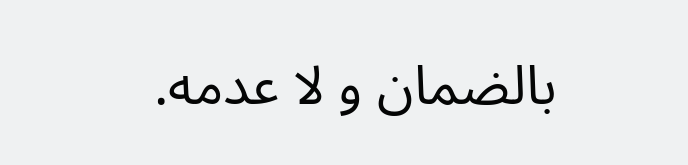بالضمان و لا عدمه.